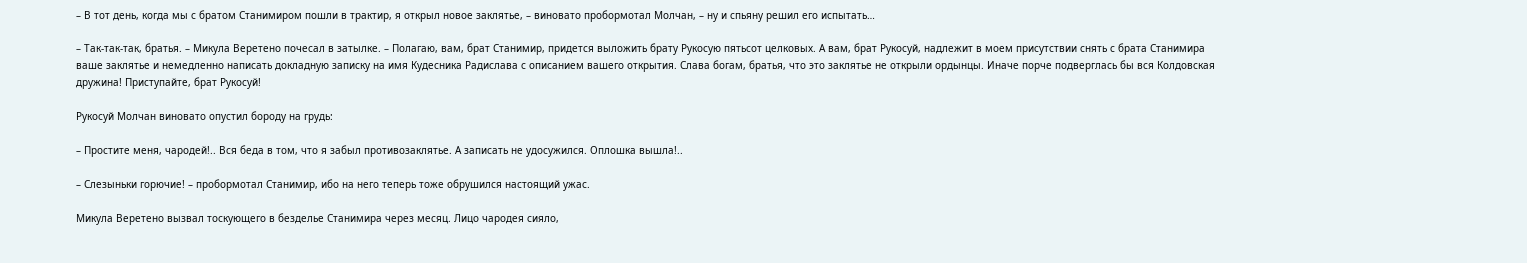– В тот день, когда мы с братом Станимиром пошли в трактир, я открыл новое заклятье, – виновато пробормотал Молчан, – ну и спьяну решил его испытать…

– Так-так-так, братья. – Микула Веретено почесал в затылке. – Полагаю, вам, брат Станимир, придется выложить брату Рукосую пятьсот целковых. А вам, брат Рукосуй, надлежит в моем присутствии снять с брата Станимира ваше заклятье и немедленно написать докладную записку на имя Кудесника Радислава с описанием вашего открытия. Слава богам, братья, что это заклятье не открыли ордынцы. Иначе порче подверглась бы вся Колдовская дружина! Приступайте, брат Рукосуй!

Рукосуй Молчан виновато опустил бороду на грудь:

– Простите меня, чародей!.. Вся беда в том, что я забыл противозаклятье. А записать не удосужился. Оплошка вышла!..

– Слезыньки горючие! – пробормотал Станимир, ибо на него теперь тоже обрушился настоящий ужас.

Микула Веретено вызвал тоскующего в безделье Станимира через месяц. Лицо чародея сияло,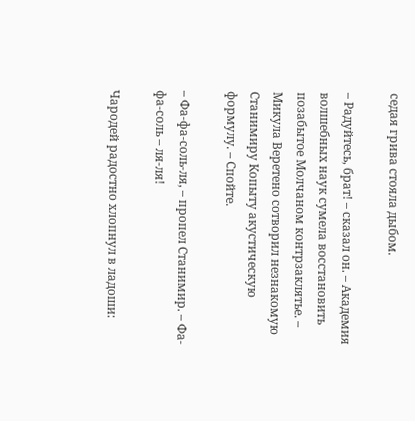седая грива стояла дыбом.

– Радуйтесь, брат! – сказал он. – Академия волшебных наук сумела восстановить позабытое Молчаном контрзаклятье. – Микула Веретено сотворил незнакомую Станимиру Копыту акустическую формулу. – Спойте.

– Фа-фа-соль-ля, – пропел Станимир. – Фа-фа-соль – ля-ля!

Чародей радостно хлопнул в ладоши: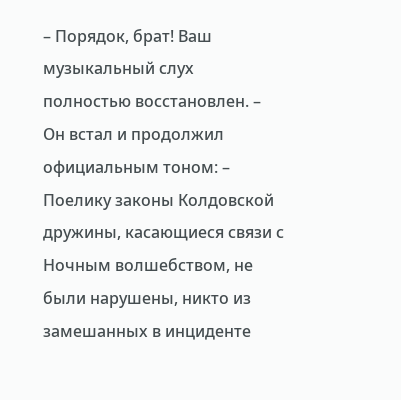– Порядок, брат! Ваш музыкальный слух полностью восстановлен. – Он встал и продолжил официальным тоном: – Поелику законы Колдовской дружины, касающиеся связи с Ночным волшебством, не были нарушены, никто из замешанных в инциденте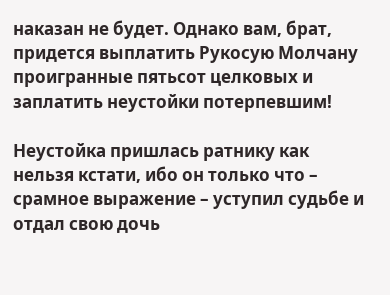наказан не будет. Однако вам, брат, придется выплатить Рукосую Молчану проигранные пятьсот целковых и заплатить неустойки потерпевшим!

Неустойка пришлась ратнику как нельзя кстати, ибо он только что – срамное выражение – уступил судьбе и отдал свою дочь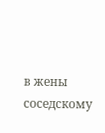в жены соседскому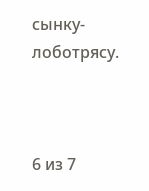сынку-лоботрясу.



6 из 7